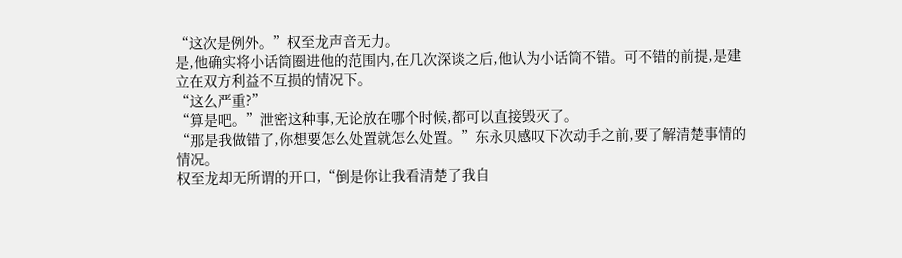“这次是例外。”权至龙声音无力。
是,他确实将小话筒圈进他的范围内,在几次深谈之后,他认为小话筒不错。可不错的前提,是建立在双方利益不互损的情况下。
“这么严重?”
“算是吧。”泄密这种事,无论放在哪个时候,都可以直接毁灭了。
“那是我做错了,你想要怎么处置就怎么处置。”东永贝感叹下次动手之前,要了解清楚事情的情况。
权至龙却无所谓的开口,“倒是你让我看清楚了我自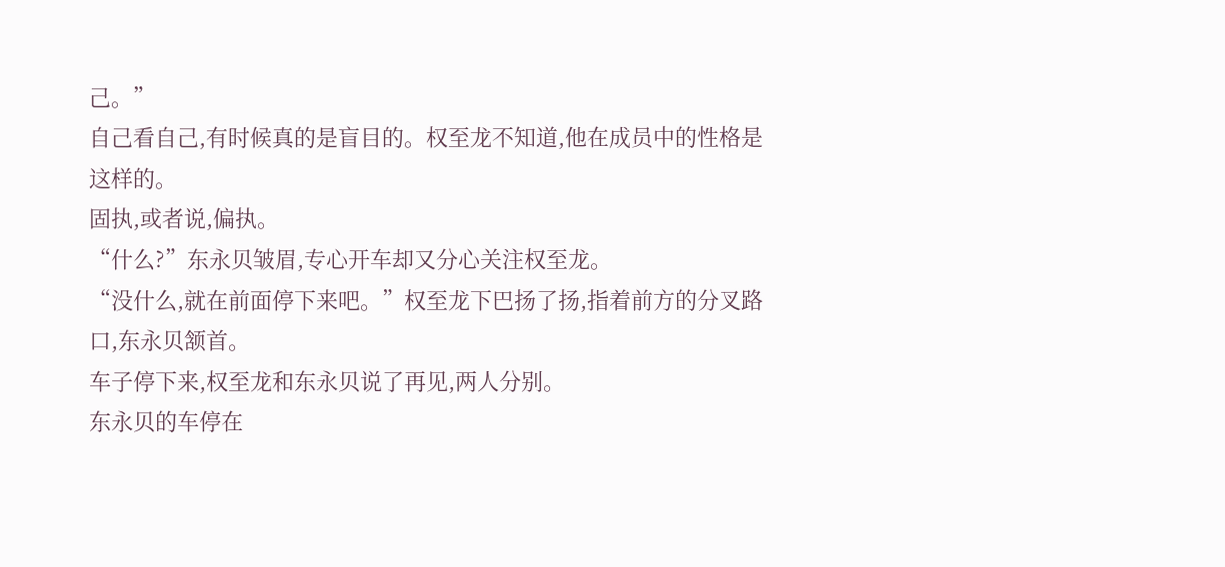己。”
自己看自己,有时候真的是盲目的。权至龙不知道,他在成员中的性格是这样的。
固执,或者说,偏执。
“什么?”东永贝皱眉,专心开车却又分心关注权至龙。
“没什么,就在前面停下来吧。”权至龙下巴扬了扬,指着前方的分叉路口,东永贝颔首。
车子停下来,权至龙和东永贝说了再见,两人分别。
东永贝的车停在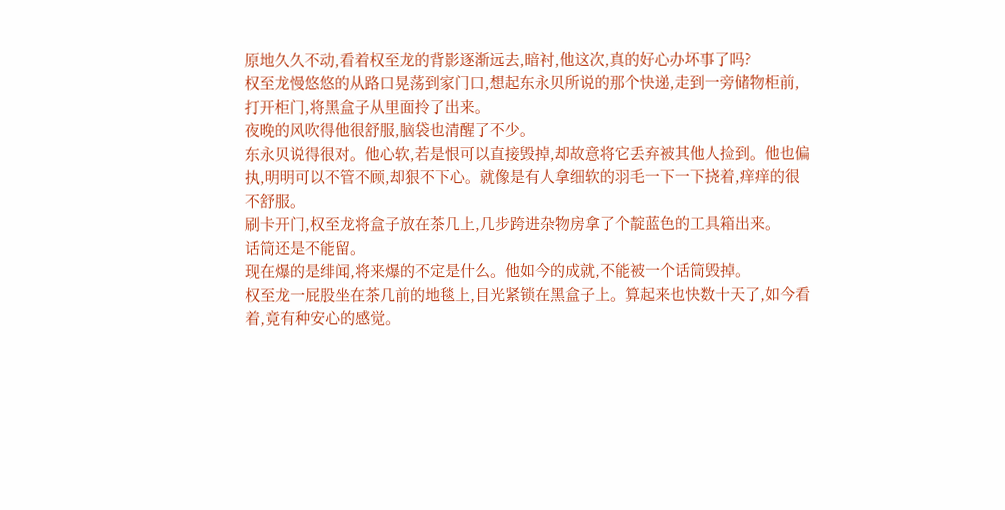原地久久不动,看着权至龙的背影逐渐远去,暗衬,他这次,真的好心办坏事了吗?
权至龙慢悠悠的从路口晃荡到家门口,想起东永贝所说的那个快递,走到一旁储物柜前,打开柜门,将黑盒子从里面拎了出来。
夜晚的风吹得他很舒服,脑袋也清醒了不少。
东永贝说得很对。他心软,若是恨可以直接毁掉,却故意将它丢弃被其他人捡到。他也偏执,明明可以不管不顾,却狠不下心。就像是有人拿细软的羽毛一下一下挠着,痒痒的很不舒服。
刷卡开门,权至龙将盒子放在茶几上,几步跨进杂物房拿了个靛蓝色的工具箱出来。
话筒还是不能留。
现在爆的是绯闻,将来爆的不定是什么。他如今的成就,不能被一个话筒毁掉。
权至龙一屁股坐在茶几前的地毯上,目光紧锁在黑盒子上。算起来也快数十天了,如今看着,竟有种安心的感觉。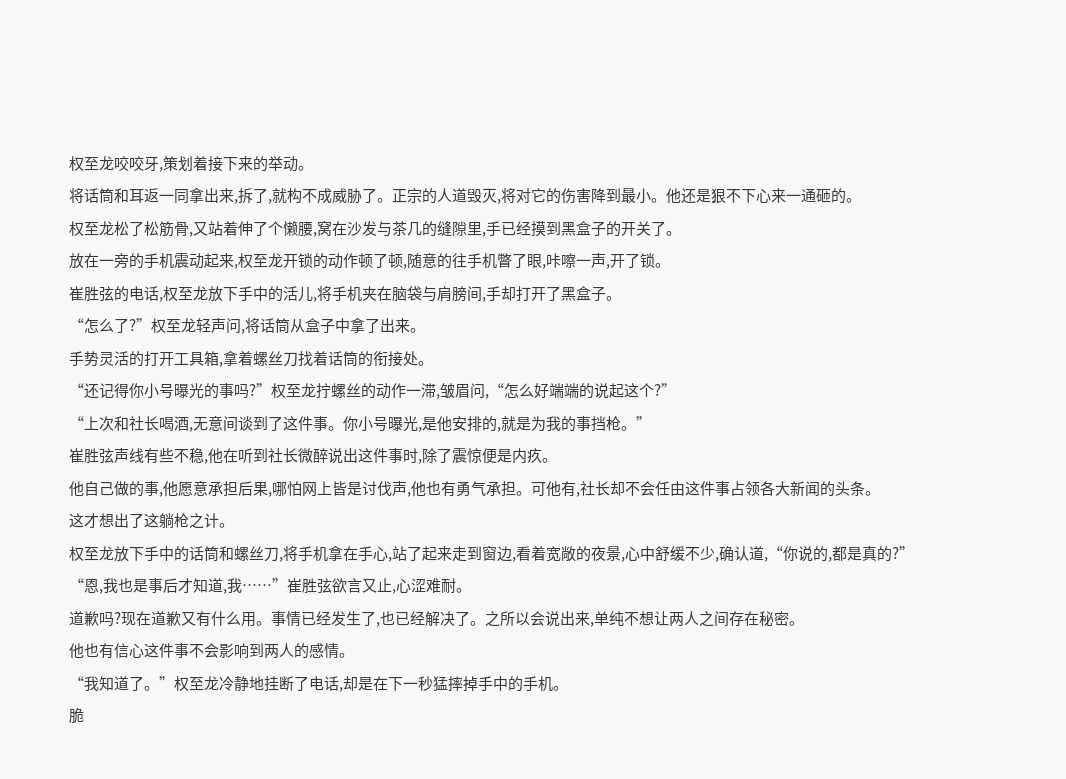权至龙咬咬牙,策划着接下来的举动。
将话筒和耳返一同拿出来,拆了,就构不成威胁了。正宗的人道毁灭,将对它的伤害降到最小。他还是狠不下心来一通砸的。
权至龙松了松筋骨,又站着伸了个懒腰,窝在沙发与茶几的缝隙里,手已经摸到黑盒子的开关了。
放在一旁的手机震动起来,权至龙开锁的动作顿了顿,随意的往手机瞥了眼,咔嚓一声,开了锁。
崔胜弦的电话,权至龙放下手中的活儿,将手机夹在脑袋与肩膀间,手却打开了黑盒子。
“怎么了?”权至龙轻声问,将话筒从盒子中拿了出来。
手势灵活的打开工具箱,拿着螺丝刀找着话筒的衔接处。
“还记得你小号曝光的事吗?”权至龙拧螺丝的动作一滞,皱眉问,“怎么好端端的说起这个?”
“上次和社长喝酒,无意间谈到了这件事。你小号曝光,是他安排的,就是为我的事挡枪。”
崔胜弦声线有些不稳,他在听到社长微醉说出这件事时,除了震惊便是内疚。
他自己做的事,他愿意承担后果,哪怕网上皆是讨伐声,他也有勇气承担。可他有,社长却不会任由这件事占领各大新闻的头条。
这才想出了这躺枪之计。
权至龙放下手中的话筒和螺丝刀,将手机拿在手心,站了起来走到窗边,看着宽敞的夜景,心中舒缓不少,确认道,“你说的,都是真的?”
“恩,我也是事后才知道,我……”崔胜弦欲言又止,心涩难耐。
道歉吗?现在道歉又有什么用。事情已经发生了,也已经解决了。之所以会说出来,单纯不想让两人之间存在秘密。
他也有信心这件事不会影响到两人的感情。
“我知道了。”权至龙冷静地挂断了电话,却是在下一秒猛摔掉手中的手机。
脆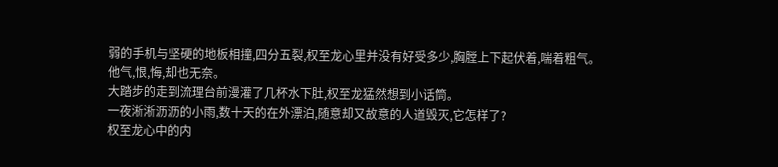弱的手机与坚硬的地板相撞,四分五裂,权至龙心里并没有好受多少,胸膛上下起伏着,喘着粗气。
他气,恨,悔,却也无奈。
大踏步的走到流理台前漫灌了几杯水下肚,权至龙猛然想到小话筒。
一夜淅淅沥沥的小雨,数十天的在外漂泊,随意却又故意的人道毁灭,它怎样了?
权至龙心中的内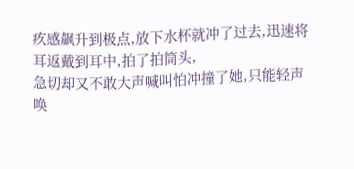疚感飙升到极点,放下水杯就冲了过去,迅速将耳返戴到耳中,拍了拍筒头,
急切却又不敢大声喊叫怕冲撞了她,只能轻声唤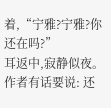着,“宁雅?宁雅?你还在吗?”
耳返中,寂静似夜。
作者有话要说: 还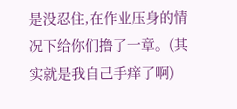是没忍住,在作业压身的情况下给你们撸了一章。(其实就是我自己手痒了啊)